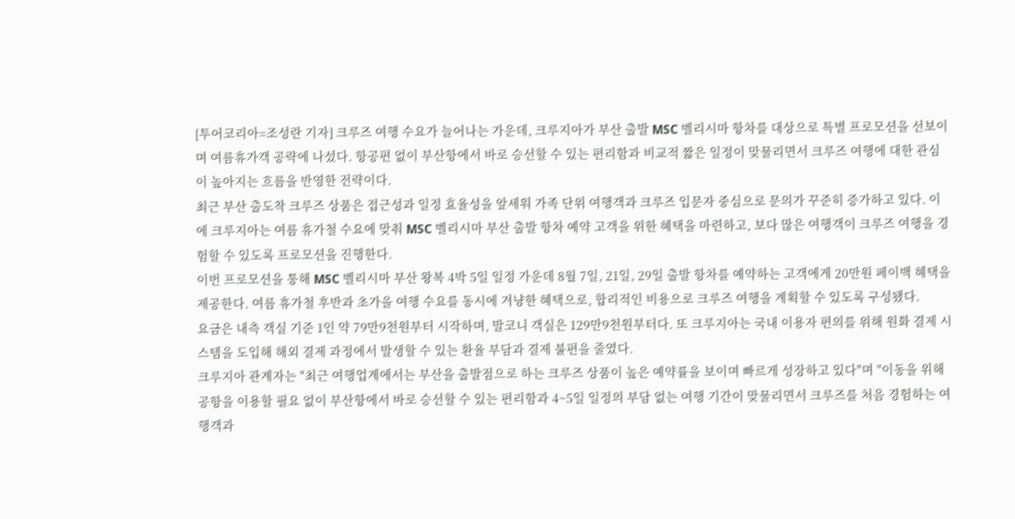[투어코리아=조성란 기자] 크루즈 여행 수요가 늘어나는 가운데, 크루지아가 부산 출발 MSC 벨리시마 항차를 대상으로 특별 프로모션을 선보이며 여름휴가객 공략에 나섰다. 항공편 없이 부산항에서 바로 승선할 수 있는 편리함과 비교적 짧은 일정이 맞물리면서 크루즈 여행에 대한 관심이 높아지는 흐름을 반영한 전략이다.
최근 부산 출도착 크루즈 상품은 접근성과 일정 효율성을 앞세워 가족 단위 여행객과 크루즈 입문자 중심으로 문의가 꾸준히 증가하고 있다. 이에 크루지아는 여름 휴가철 수요에 맞춰 MSC 벨리시마 부산 출발 항차 예약 고객을 위한 혜택을 마련하고, 보다 많은 여행객이 크루즈 여행을 경험할 수 있도록 프로모션을 진행한다.
이번 프로모션을 통해 MSC 벨리시마 부산 왕복 4박 5일 일정 가운데 8월 7일, 21일, 29일 출발 항차를 예약하는 고객에게 20만원 페이백 혜택을 제공한다. 여름 휴가철 후반과 초가을 여행 수요를 동시에 겨냥한 혜택으로, 합리적인 비용으로 크루즈 여행을 계획할 수 있도록 구성됐다.
요금은 내측 객실 기준 1인 약 79만9천원부터 시작하며, 발코니 객실은 129만9천원부터다. 또 크루지아는 국내 이용자 편의를 위해 원화 결제 시스템을 도입해 해외 결제 과정에서 발생할 수 있는 환율 부담과 결제 불편을 줄였다.
크루지아 관계자는 "최근 여행업계에서는 부산을 출발점으로 하는 크루즈 상품이 높은 예약률을 보이며 빠르게 성장하고 있다"며 "이동을 위해 공항을 이용할 필요 없이 부산항에서 바로 승선할 수 있는 편리함과 4~5일 일정의 부담 없는 여행 기간이 맞물리면서 크루즈를 처음 경험하는 여행객과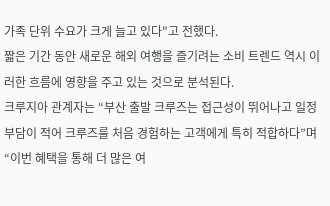가족 단위 수요가 크게 늘고 있다"고 전했다.
짧은 기간 동안 새로운 해외 여행을 즐기려는 소비 트렌드 역시 이러한 흐름에 영향을 주고 있는 것으로 분석된다.
크루지아 관계자는 “부산 출발 크루즈는 접근성이 뛰어나고 일정 부담이 적어 크루즈를 처음 경험하는 고객에게 특히 적합하다”며 “이번 혜택을 통해 더 많은 여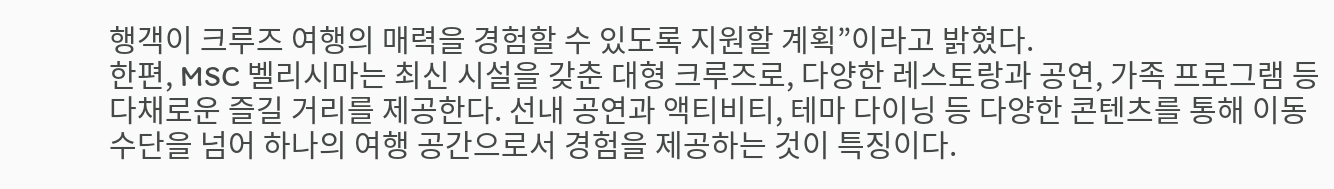행객이 크루즈 여행의 매력을 경험할 수 있도록 지원할 계획”이라고 밝혔다.
한편, MSC 벨리시마는 최신 시설을 갖춘 대형 크루즈로, 다양한 레스토랑과 공연, 가족 프로그램 등 다채로운 즐길 거리를 제공한다. 선내 공연과 액티비티, 테마 다이닝 등 다양한 콘텐츠를 통해 이동 수단을 넘어 하나의 여행 공간으로서 경험을 제공하는 것이 특징이다.